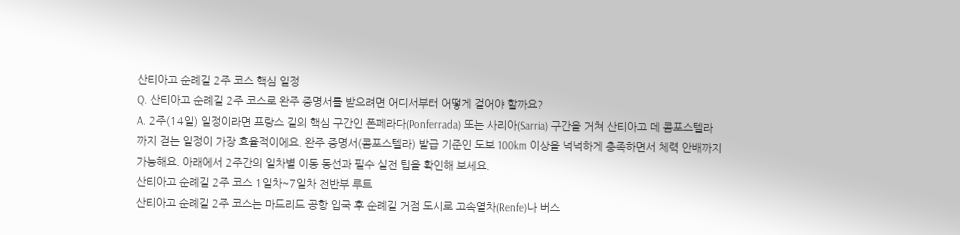산티아고 순례길 2주 코스 핵심 일정
Q. 산티아고 순례길 2주 코스로 완주 증명서를 받으려면 어디서부터 어떻게 걸어야 할까요?
A. 2주(14일) 일정이라면 프랑스 길의 핵심 구간인 폰페라다(Ponferrada) 또는 사리아(Sarria) 구간을 거쳐 산티아고 데 콤포스텔라까지 걷는 일정이 가장 효율적이에요. 완주 증명서(콤포스텔라) 발급 기준인 도보 100km 이상을 넉넉하게 충족하면서 체력 안배까지 가능해요. 아래에서 2주간의 일차별 이동 동선과 필수 실전 팁을 확인해 보세요.
산티아고 순례길 2주 코스 1일차~7일차 전반부 루트
산티아고 순례길 2주 코스는 마드리드 공항 입국 후 순례길 거점 도시로 고속열차(Renfe)나 버스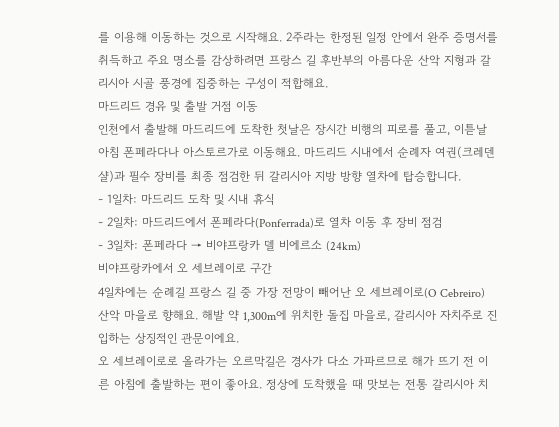를 이용해 이동하는 것으로 시작해요. 2주라는 한정된 일정 안에서 완주 증명서를 취득하고 주요 명소를 감상하려면 프랑스 길 후반부의 아름다운 산악 지형과 갈리시아 시골 풍경에 집중하는 구성이 적합해요.
마드리드 경유 및 출발 거점 이동
인천에서 출발해 마드리드에 도착한 첫날은 장시간 비행의 피로를 풀고, 이튿날 아침 폰페라다나 아스토르가로 이동해요. 마드리드 시내에서 순례자 여권(크레덴샬)과 필수 장비를 최종 점검한 뒤 갈리시아 지방 방향 열차에 탑승합니다.
- 1일차: 마드리드 도착 및 시내 휴식
- 2일차: 마드리드에서 폰페라다(Ponferrada)로 열차 이동 후 장비 점검
- 3일차: 폰페라다 → 비야프랑카 델 비에르소 (24km)
비야프랑카에서 오 세브레이로 구간
4일차에는 순례길 프랑스 길 중 가장 전망이 빼어난 오 세브레이로(O Cebreiro) 산악 마을로 향해요. 해발 약 1,300m에 위치한 돌집 마을로, 갈리시아 자치주로 진입하는 상징적인 관문이에요.
오 세브레이로로 올라가는 오르막길은 경사가 다소 가파르므로 해가 뜨기 전 이른 아침에 출발하는 편이 좋아요. 정상에 도착했을 때 맛보는 전통 갈리시아 치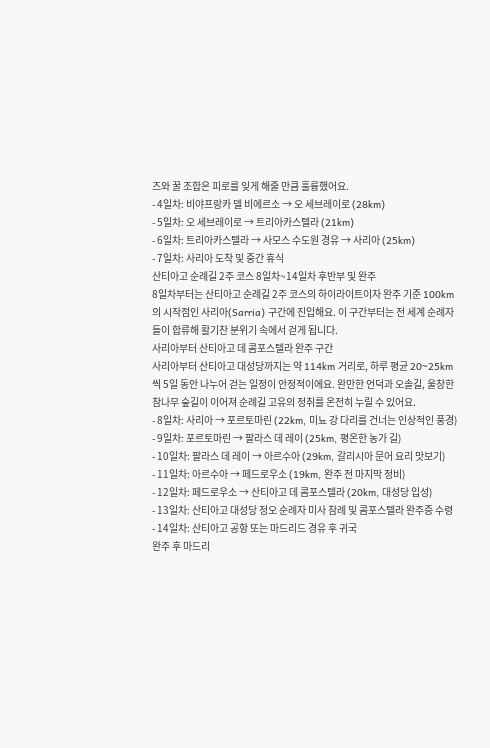즈와 꿀 조합은 피로를 잊게 해줄 만큼 훌륭했어요.
- 4일차: 비야프랑카 델 비에르소 → 오 세브레이로 (28km)
- 5일차: 오 세브레이로 → 트리아카스텔라 (21km)
- 6일차: 트리아카스텔라 → 사모스 수도원 경유 → 사리아 (25km)
- 7일차: 사리아 도착 및 중간 휴식
산티아고 순례길 2주 코스 8일차~14일차 후반부 및 완주
8일차부터는 산티아고 순례길 2주 코스의 하이라이트이자 완주 기준 100km의 시작점인 사리아(Sarria) 구간에 진입해요. 이 구간부터는 전 세계 순례자들이 합류해 활기찬 분위기 속에서 걷게 됩니다.
사리아부터 산티아고 데 콤포스텔라 완주 구간
사리아부터 산티아고 대성당까지는 약 114km 거리로, 하루 평균 20~25km씩 5일 동안 나누어 걷는 일정이 안정적이에요. 완만한 언덕과 오솔길, 울창한 참나무 숲길이 이어져 순례길 고유의 정취를 온전히 누릴 수 있어요.
- 8일차: 사리아 → 포르토마린 (22km, 미뇨 강 다리를 건너는 인상적인 풍경)
- 9일차: 포르토마린 → 팔라스 데 레이 (25km, 평온한 농가 길)
- 10일차: 팔라스 데 레이 → 아르수아 (29km, 갈리시아 문어 요리 맛보기)
- 11일차: 아르수아 → 페드로우소 (19km, 완주 전 마지막 정비)
- 12일차: 페드로우소 → 산티아고 데 콤포스텔라 (20km, 대성당 입성)
- 13일차: 산티아고 대성당 정오 순례자 미사 참례 및 콤포스텔라 완주증 수령
- 14일차: 산티아고 공항 또는 마드리드 경유 후 귀국
완주 후 마드리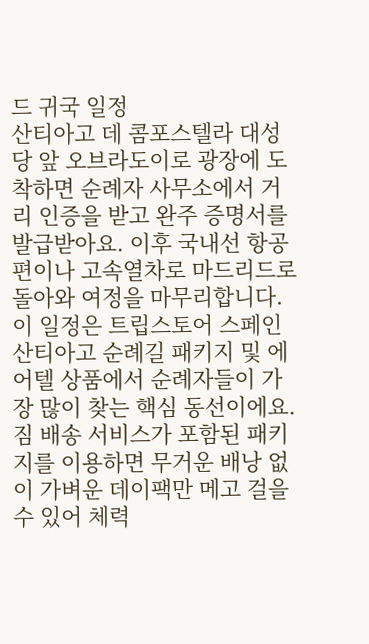드 귀국 일정
산티아고 데 콤포스텔라 대성당 앞 오브라도이로 광장에 도착하면 순례자 사무소에서 거리 인증을 받고 완주 증명서를 발급받아요. 이후 국내선 항공편이나 고속열차로 마드리드로 돌아와 여정을 마무리합니다.
이 일정은 트립스토어 스페인 산티아고 순례길 패키지 및 에어텔 상품에서 순례자들이 가장 많이 찾는 핵심 동선이에요. 짐 배송 서비스가 포함된 패키지를 이용하면 무거운 배낭 없이 가벼운 데이팩만 메고 걸을 수 있어 체력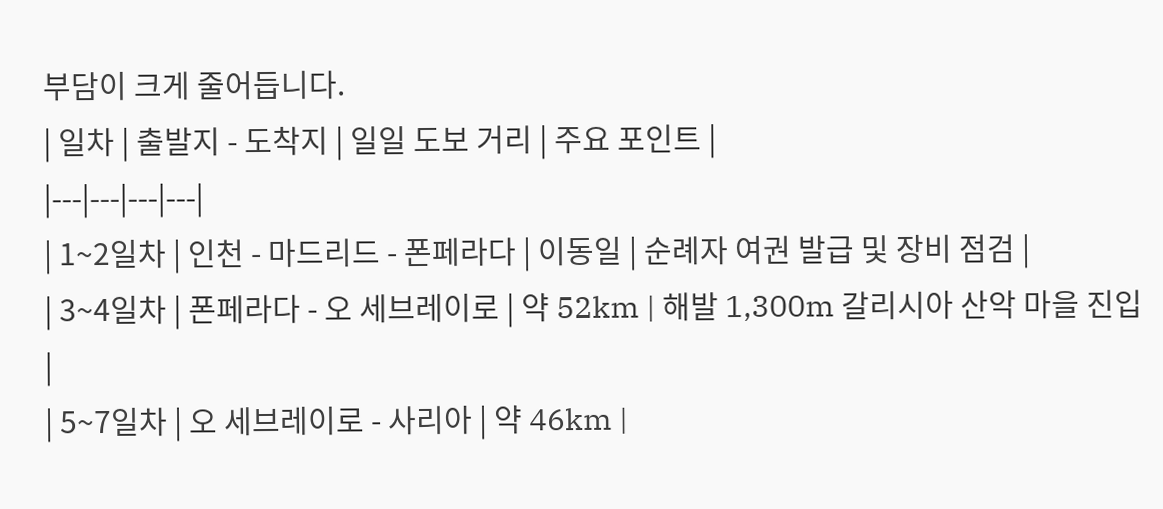부담이 크게 줄어듭니다.
| 일차 | 출발지 - 도착지 | 일일 도보 거리 | 주요 포인트 |
|---|---|---|---|
| 1~2일차 | 인천 - 마드리드 - 폰페라다 | 이동일 | 순례자 여권 발급 및 장비 점검 |
| 3~4일차 | 폰페라다 - 오 세브레이로 | 약 52km | 해발 1,300m 갈리시아 산악 마을 진입 |
| 5~7일차 | 오 세브레이로 - 사리아 | 약 46km |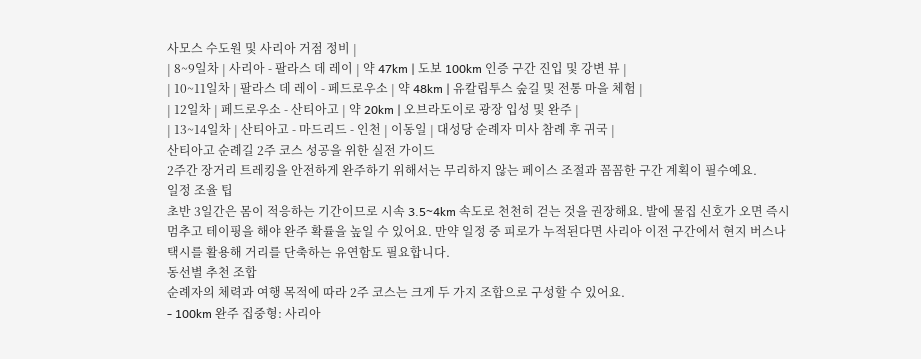사모스 수도원 및 사리아 거점 정비 |
| 8~9일차 | 사리아 - 팔라스 데 레이 | 약 47km | 도보 100km 인증 구간 진입 및 강변 뷰 |
| 10~11일차 | 팔라스 데 레이 - 페드로우소 | 약 48km | 유칼립투스 숲길 및 전통 마을 체험 |
| 12일차 | 페드로우소 - 산티아고 | 약 20km | 오브라도이로 광장 입성 및 완주 |
| 13~14일차 | 산티아고 - 마드리드 - 인천 | 이동일 | 대성당 순례자 미사 참례 후 귀국 |
산티아고 순례길 2주 코스 성공을 위한 실전 가이드
2주간 장거리 트레킹을 안전하게 완주하기 위해서는 무리하지 않는 페이스 조절과 꼼꼼한 구간 계획이 필수예요.
일정 조율 팁
초반 3일간은 몸이 적응하는 기간이므로 시속 3.5~4km 속도로 천천히 걷는 것을 권장해요. 발에 물집 신호가 오면 즉시 멈추고 테이핑을 해야 완주 확률을 높일 수 있어요. 만약 일정 중 피로가 누적된다면 사리아 이전 구간에서 현지 버스나 택시를 활용해 거리를 단축하는 유연함도 필요합니다.
동선별 추천 조합
순례자의 체력과 여행 목적에 따라 2주 코스는 크게 두 가지 조합으로 구성할 수 있어요.
- 100km 완주 집중형: 사리아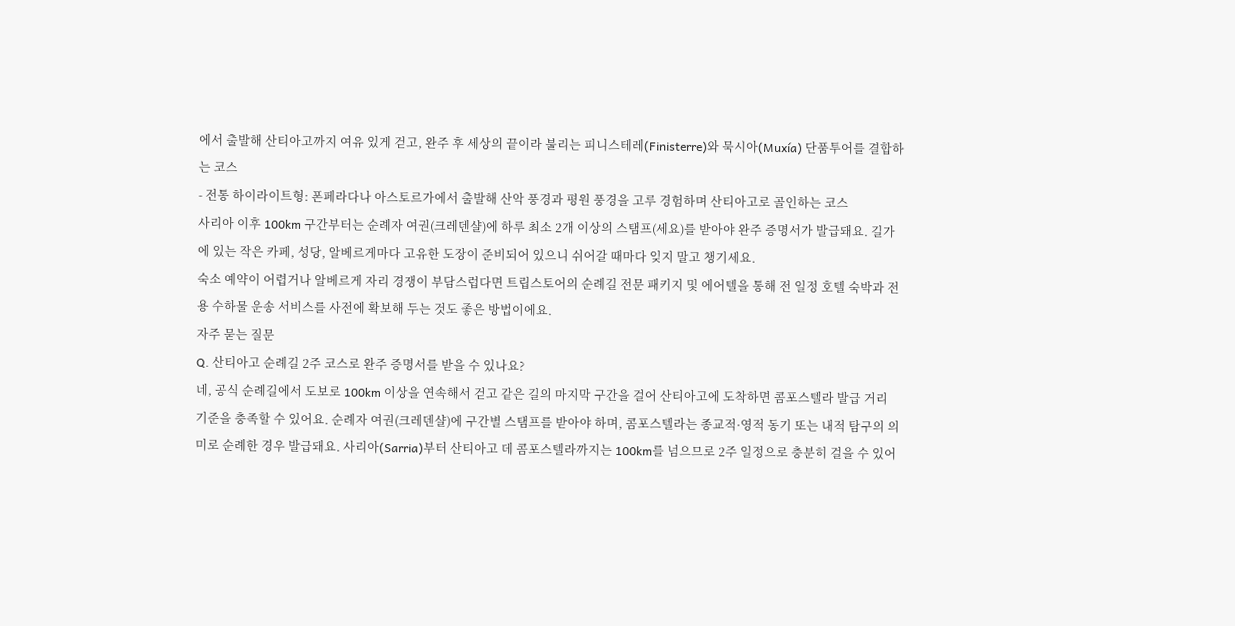에서 출발해 산티아고까지 여유 있게 걷고, 완주 후 세상의 끝이라 불리는 피니스테레(Finisterre)와 묵시아(Muxía) 단품투어를 결합하는 코스
- 전통 하이라이트형: 폰페라다나 아스토르가에서 출발해 산악 풍경과 평원 풍경을 고루 경험하며 산티아고로 골인하는 코스
사리아 이후 100km 구간부터는 순례자 여권(크레덴샬)에 하루 최소 2개 이상의 스탬프(세요)를 받아야 완주 증명서가 발급돼요. 길가에 있는 작은 카페, 성당, 알베르게마다 고유한 도장이 준비되어 있으니 쉬어갈 때마다 잊지 말고 챙기세요.
숙소 예약이 어렵거나 알베르게 자리 경쟁이 부담스럽다면 트립스토어의 순례길 전문 패키지 및 에어텔을 통해 전 일정 호텔 숙박과 전용 수하물 운송 서비스를 사전에 확보해 두는 것도 좋은 방법이에요.
자주 묻는 질문
Q. 산티아고 순례길 2주 코스로 완주 증명서를 받을 수 있나요?
네, 공식 순례길에서 도보로 100km 이상을 연속해서 걷고 같은 길의 마지막 구간을 걸어 산티아고에 도착하면 콤포스텔라 발급 거리 기준을 충족할 수 있어요. 순례자 여권(크레덴샬)에 구간별 스탬프를 받아야 하며, 콤포스텔라는 종교적·영적 동기 또는 내적 탐구의 의미로 순례한 경우 발급돼요. 사리아(Sarria)부터 산티아고 데 콤포스텔라까지는 100km를 넘으므로 2주 일정으로 충분히 걸을 수 있어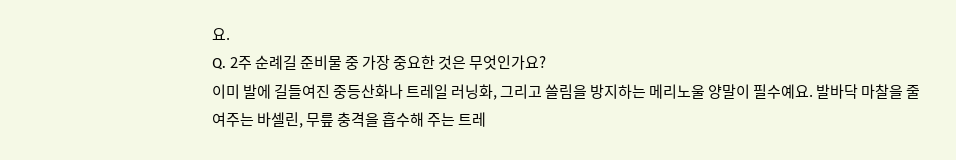요.
Q. 2주 순례길 준비물 중 가장 중요한 것은 무엇인가요?
이미 발에 길들여진 중등산화나 트레일 러닝화, 그리고 쓸림을 방지하는 메리노울 양말이 필수예요. 발바닥 마찰을 줄여주는 바셀린, 무릎 충격을 흡수해 주는 트레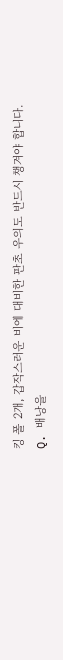킹 폴 2개, 갑작스러운 비에 대비한 판초 우의도 반드시 챙겨야 합니다.
Q. 배낭을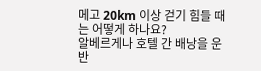메고 20km 이상 걷기 힘들 때는 어떻게 하나요?
알베르게나 호텔 간 배낭을 운반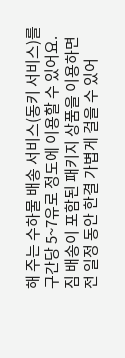해 주는 수하물 배송 서비스(동키 서비스)를 구간당 5~7유로 정도에 이용할 수 있어요. 짐 배송이 포함된 패키지 상품을 이용하면 전 일정 동안 한결 가볍게 걸을 수 있어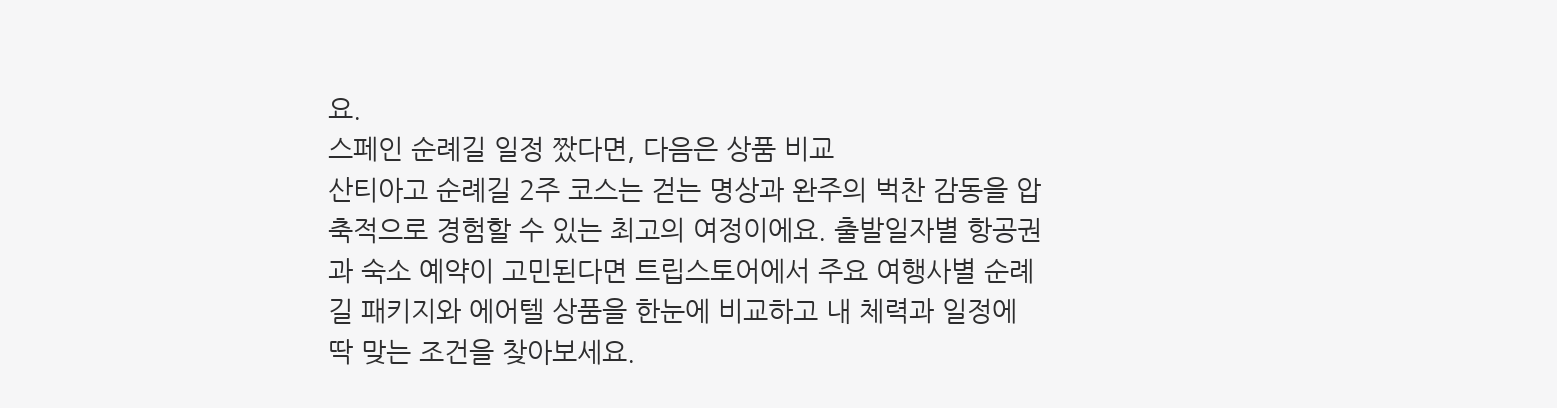요.
스페인 순례길 일정 짰다면, 다음은 상품 비교
산티아고 순례길 2주 코스는 걷는 명상과 완주의 벅찬 감동을 압축적으로 경험할 수 있는 최고의 여정이에요. 출발일자별 항공권과 숙소 예약이 고민된다면 트립스토어에서 주요 여행사별 순례길 패키지와 에어텔 상품을 한눈에 비교하고 내 체력과 일정에 딱 맞는 조건을 찾아보세요.